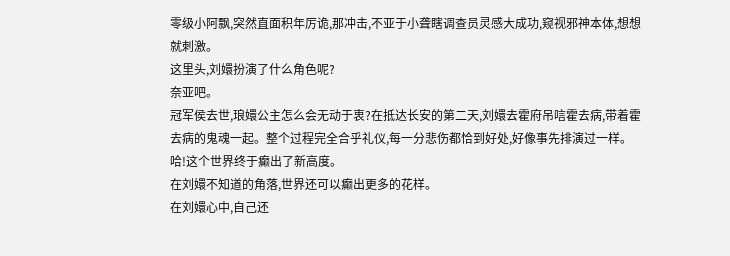零级小阿飘,突然直面积年厉诡,那冲击,不亚于小聋瞎调查员灵感大成功,窥视邪神本体,想想就刺激。
这里头,刘嬛扮演了什么角色呢?
奈亚吧。
冠军侯去世,琅嬛公主怎么会无动于衷?在抵达长安的第二天,刘嬛去霍府吊唁霍去病,带着霍去病的鬼魂一起。整个过程完全合乎礼仪,每一分悲伤都恰到好处,好像事先排演过一样。
哈!这个世界终于癫出了新高度。
在刘嬛不知道的角落,世界还可以癫出更多的花样。
在刘嬛心中,自己还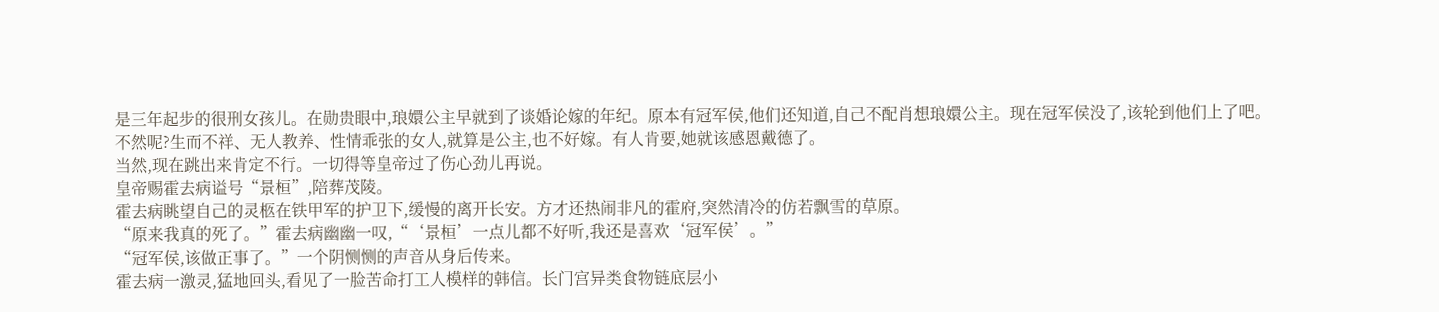是三年起步的很刑女孩儿。在勋贵眼中,琅嬛公主早就到了谈婚论嫁的年纪。原本有冠军侯,他们还知道,自己不配肖想琅嬛公主。现在冠军侯没了,该轮到他们上了吧。
不然呢?生而不祥、无人教养、性情乖张的女人,就算是公主,也不好嫁。有人肯要,她就该感恩戴德了。
当然,现在跳出来肯定不行。一切得等皇帝过了伤心劲儿再说。
皇帝赐霍去病谥号“景桓”,陪葬茂陵。
霍去病眺望自己的灵柩在铁甲军的护卫下,缓慢的离开长安。方才还热闹非凡的霍府,突然清冷的仿若飘雪的草原。
“原来我真的死了。”霍去病幽幽一叹,“‘景桓’一点儿都不好听,我还是喜欢‘冠军侯’。”
“冠军侯,该做正事了。”一个阴恻恻的声音从身后传来。
霍去病一激灵,猛地回头,看见了一脸苦命打工人模样的韩信。长门宫异类食物链底层小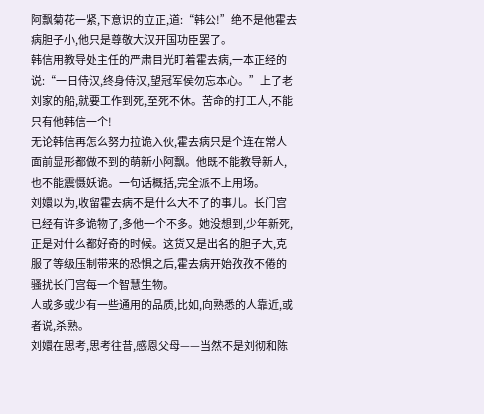阿飘菊花一紧,下意识的立正,道:“韩公!”绝不是他霍去病胆子小,他只是尊敬大汉开国功臣罢了。
韩信用教导处主任的严肃目光盯着霍去病,一本正经的说:“一日侍汉,终身侍汉,望冠军侯勿忘本心。”上了老刘家的船,就要工作到死,至死不休。苦命的打工人,不能只有他韩信一个!
无论韩信再怎么努力拉诡入伙,霍去病只是个连在常人面前显形都做不到的萌新小阿飘。他既不能教导新人,也不能震慑妖诡。一句话概括,完全派不上用场。
刘嬛以为,收留霍去病不是什么大不了的事儿。长门宫已经有许多诡物了,多他一个不多。她没想到,少年新死,正是对什么都好奇的时候。这货又是出名的胆子大,克服了等级压制带来的恐惧之后,霍去病开始孜孜不倦的骚扰长门宫每一个智慧生物。
人或多或少有一些通用的品质,比如,向熟悉的人靠近,或者说,杀熟。
刘嬛在思考,思考往昔,感恩父母——当然不是刘彻和陈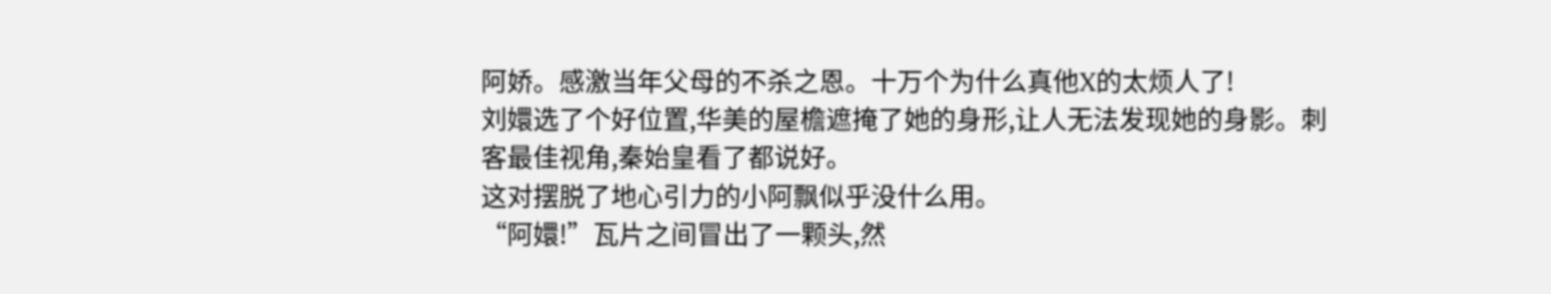阿娇。感激当年父母的不杀之恩。十万个为什么真他X的太烦人了!
刘嬛选了个好位置,华美的屋檐遮掩了她的身形,让人无法发现她的身影。刺客最佳视角,秦始皇看了都说好。
这对摆脱了地心引力的小阿飘似乎没什么用。
“阿嬛!”瓦片之间冒出了一颗头,然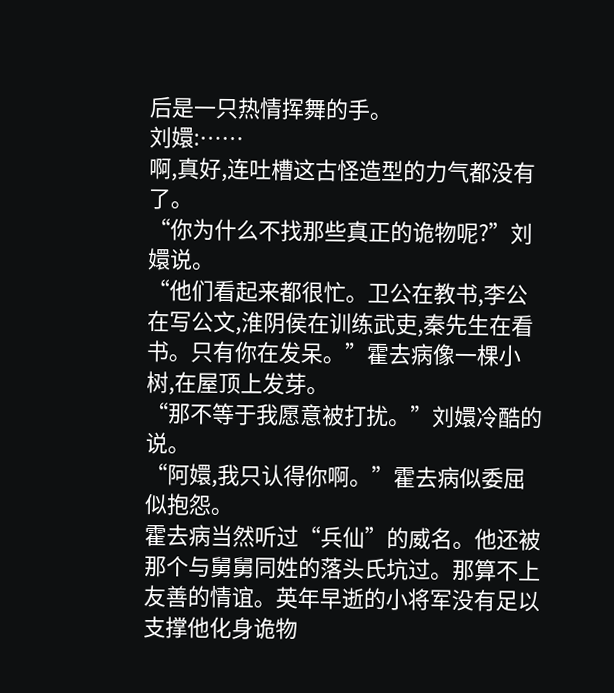后是一只热情挥舞的手。
刘嬛:……
啊,真好,连吐槽这古怪造型的力气都没有了。
“你为什么不找那些真正的诡物呢?”刘嬛说。
“他们看起来都很忙。卫公在教书,李公在写公文,淮阴侯在训练武吏,秦先生在看书。只有你在发呆。”霍去病像一棵小树,在屋顶上发芽。
“那不等于我愿意被打扰。”刘嬛冷酷的说。
“阿嬛,我只认得你啊。”霍去病似委屈似抱怨。
霍去病当然听过“兵仙”的威名。他还被那个与舅舅同姓的落头氏坑过。那算不上友善的情谊。英年早逝的小将军没有足以支撑他化身诡物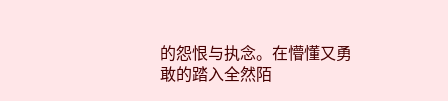的怨恨与执念。在懵懂又勇敢的踏入全然陌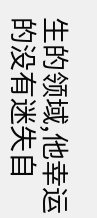生的领域,他幸运的没有迷失自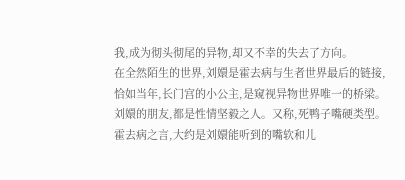我,成为彻头彻尾的异物,却又不幸的失去了方向。
在全然陌生的世界,刘嬛是霍去病与生者世界最后的链接,恰如当年,长门宫的小公主,是窥视异物世界唯一的桥梁。
刘嬛的朋友,都是性情坚毅之人。又称,死鸭子嘴硬类型。霍去病之言,大约是刘嬛能听到的嘴软和儿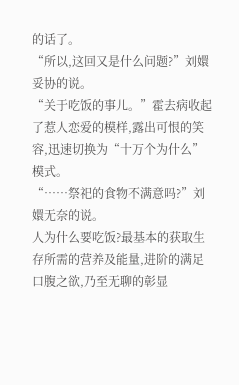的话了。
“所以,这回又是什么问题?”刘嬛妥协的说。
“关于吃饭的事儿。”霍去病收起了惹人恋爱的模样,露出可恨的笑容,迅速切换为“十万个为什么”模式。
“……祭祀的食物不满意吗?”刘嬛无奈的说。
人为什么要吃饭?最基本的获取生存所需的营养及能量,进阶的满足口腹之欲,乃至无聊的彰显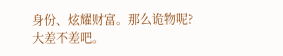身份、炫耀财富。那么诡物呢?大差不差吧。